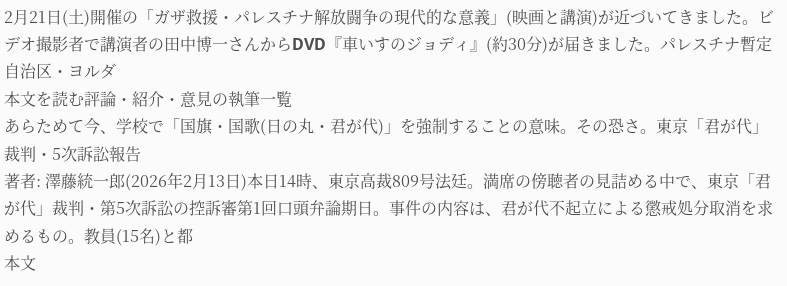2月21日(土)開催の「ガザ救援・パレスチナ解放闘争の現代的な意義」(映画と講演)が近づいてきました。ビデオ撮影者で講演者の田中博一さんからDVD『車いすのジョディ』(約30分)が届きました。パレスチナ暫定自治区・ヨルダ
本文を読む評論・紹介・意見の執筆一覧
あらためて今、学校で「国旗・国歌(日の丸・君が代)」を強制することの意味。その恐さ。東京「君が代」裁判・5次訴訟報告
著者: 澤藤統一郎(2026年2月13日)本日14時、東京高裁809号法廷。満席の傍聴者の見詰める中で、東京「君が代」裁判・第5次訴訟の控訴審第1回口頭弁論期日。事件の内容は、君が代不起立による懲戒処分取消を求めるもの。教員(15名)と都
本文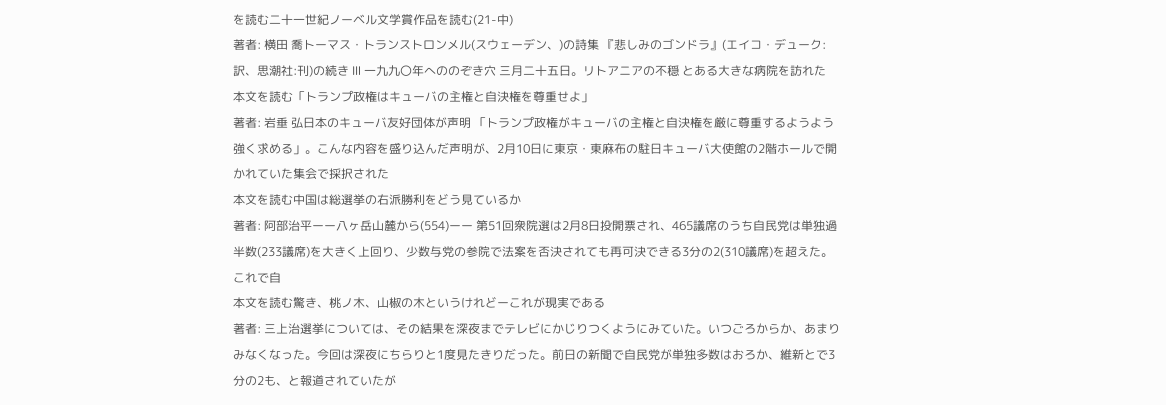を読む二十一世紀ノーベル文学賞作品を読む(21-中)
著者: 横田 喬トーマス・トランストロンメル(スウェーデン、)の詩集 『悲しみのゴンドラ』(エイコ・デューク:訳、思潮社:刊)の続き Ⅲ 一九九〇年へののぞき穴 三月二十五日。リトアニアの不穏 とある大きな病院を訪れた
本文を読む「トランプ政権はキューバの主権と自決権を尊重せよ」
著者: 岩垂 弘日本のキューバ友好団体が声明 「トランプ政権がキューバの主権と自決権を厳に尊重するようよう強く求める」。こんな内容を盛り込んだ声明が、2月10日に東京・東麻布の駐日キューバ大使館の2階ホールで開かれていた集会で採択された
本文を読む中国は総選挙の右派勝利をどう見ているか
著者: 阿部治平ーー八ヶ岳山麓から(554)ーー 第51回衆院選は2月8日投開票され、465議席のうち自民党は単独過半数(233議席)を大きく上回り、少数与党の参院で法案を否決されても再可決できる3分の2(310議席)を超えた。これで自
本文を読む驚き、桃ノ木、山椒の木というけれどーこれが現実である
著者: 三上治選挙については、その結果を深夜までテレビにかじりつくようにみていた。いつごろからか、あまりみなくなった。今回は深夜にちらりと1度見たきりだった。前日の新聞で自民党が単独多数はおろか、維新とで3分の2も、と報道されていたが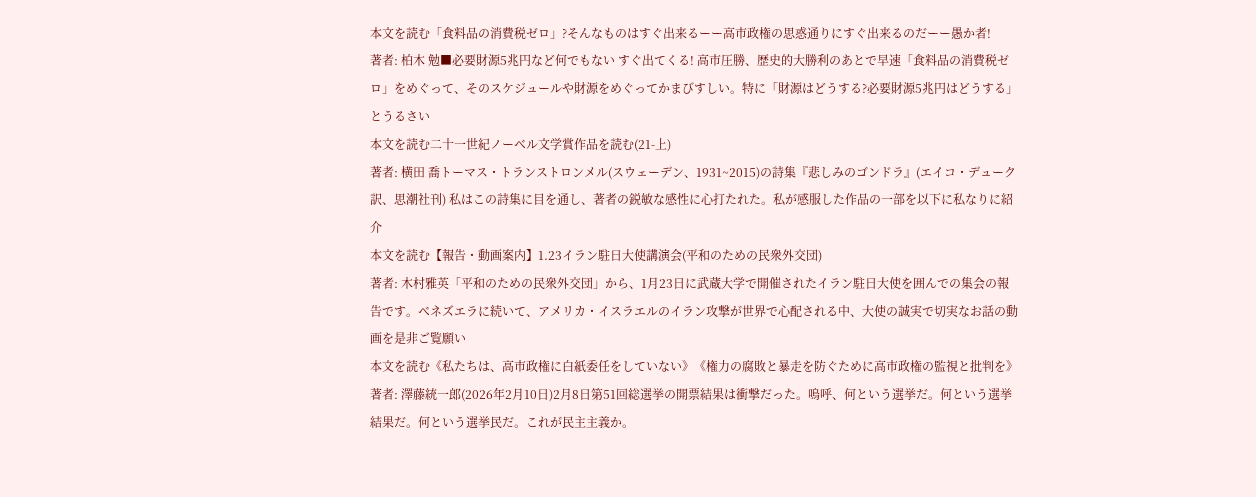本文を読む「食料品の消費税ゼロ」?そんなものはすぐ出来るーー高市政権の思惑通りにすぐ出来るのだーー愚か者!
著者: 柏木 勉■必要財源5兆円など何でもない すぐ出てくる! 高市圧勝、歴史的大勝利のあとで早速「食料品の消費税ゼロ」をめぐって、そのスケジュールや財源をめぐってかまびすしい。特に「財源はどうする?必要財源5兆円はどうする」とうるさい
本文を読む二十一世紀ノーベル文学賞作品を読む(21-上)
著者: 横田 喬トーマス・トランストロンメル(スウェーデン、1931~2015)の詩集『悲しみのゴンドラ』(エイコ・デューク訳、思潮社刊) 私はこの詩集に目を通し、著者の鋭敏な感性に心打たれた。私が感服した作品の一部を以下に私なりに紹介
本文を読む【報告・動画案内】1.23イラン駐日大使講演会(平和のための民衆外交団)
著者: 木村雅英「平和のための民衆外交団」から、1月23日に武蔵大学で開催されたイラン駐日大使を囲んでの集会の報告です。ベネズエラに続いて、アメリカ・イスラエルのイラン攻撃が世界で心配される中、大使の誠実で切実なお話の動画を是非ご覧願い
本文を読む《私たちは、高市政権に白紙委任をしていない》《権力の腐敗と暴走を防ぐために高市政権の監視と批判を》
著者: 澤藤統一郎(2026年2月10日)2月8日第51回総選挙の開票結果は衝撃だった。嗚呼、何という選挙だ。何という選挙結果だ。何という選挙民だ。これが民主主義か。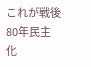これが戦後80年民主化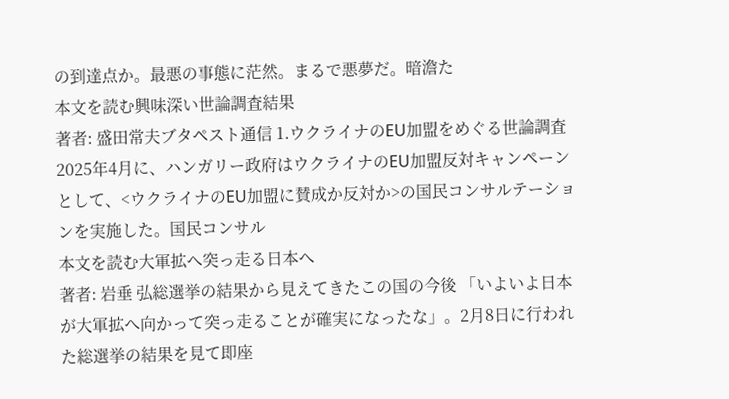の到達点か。最悪の事態に茫然。まるで悪夢だ。暗澹た
本文を読む興味深い世論調査結果
著者: 盛田常夫ブタペスト通信 1.ウクライナのEU加盟をめぐる世論調査2025年4月に、ハンガリー政府はウクライナのEU加盟反対キャンペーンとして、<ウクライナのEU加盟に賛成か反対か>の国民コンサルテーションを実施した。国民コンサル
本文を読む大軍拡へ突っ走る日本へ
著者: 岩垂 弘総選挙の結果から見えてきたこの国の今後 「いよいよ日本が大軍拡へ向かって突っ走ることが確実になったな」。2月8日に行われた総選挙の結果を見て即座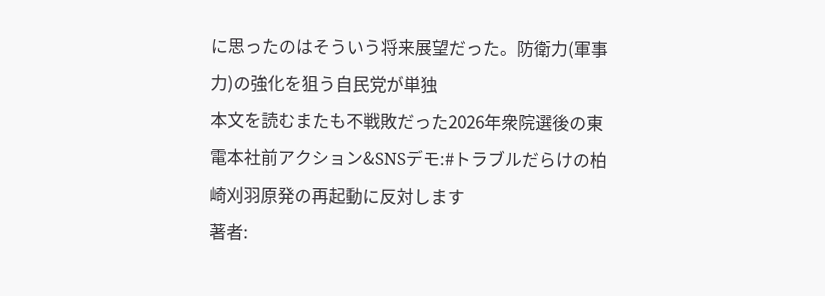に思ったのはそういう将来展望だった。防衛力(軍事力)の強化を狙う自民党が単独
本文を読むまたも不戦敗だった2026年衆院選後の東電本社前アクション&SNSデモ:#トラブルだらけの柏崎刈羽原発の再起動に反対します
著者: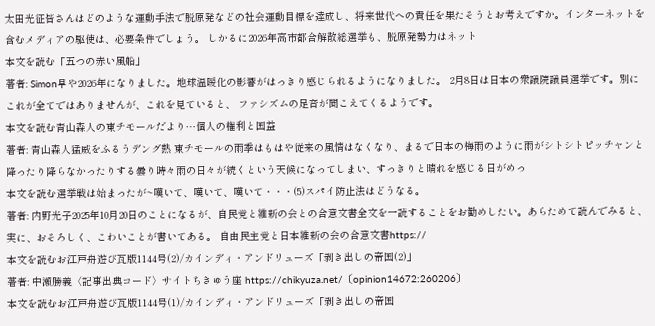太田光征皆さんはどのような運動手法で脱原発などの社会運動目標を達成し、将来世代への責任を果たそうとお考えですか。インターネットを含むメディアの駆使は、必要条件でしょう。 しかるに2026年高市都合解散総選挙も、脱原発勢力はネット
本文を読む「五つの赤い風船」
著者: Simon早や2026年になりました。地球温暖化の影響がはっきり感じられるようになりました。 2月8日は日本の衆議院議員選挙です。別にこれが全てではありませんが、これを見ていると、 ファシズムの足音が聞こえてくるようです。
本文を読む青山森人の東チモールだより…個人の権利と国益
著者: 青山森人猛威をふるうデング熱 東チモールの雨季はもはや従来の風情はなくなり、まるで日本の梅雨のように雨がシトシトピッチャンと降ったり降らなかったりする曇り時々雨の日々が続くという天候になってしまい、すっきりと晴れを感じる日がめっ
本文を読む選挙戦は始まったが~嘆いて、嘆いて、嘆いて・・・(5)スパイ防止法はどうなる。
著者: 内野光子2025年10月20日のことになるが、自民党と維新の会との合意文書全文を一読することをお勧めしたい。あらためて読んでみると、実に、おそろしく、こわいことが書いてある。 自由民主党と日本維新の会の合意文書https://
本文を読むお江戸舟遊び瓦版1144号(2)/カインディ・アンドリューズ「剥き出しの帝国(2)」
著者: 中瀬勝義〈記事出典コード〉サイトちきゅう座 https://chikyuza.net/〔opinion14672:260206〕
本文を読むお江戸舟遊び瓦版1144号(1)/カインディ・アンドリューズ「剥き出しの帝国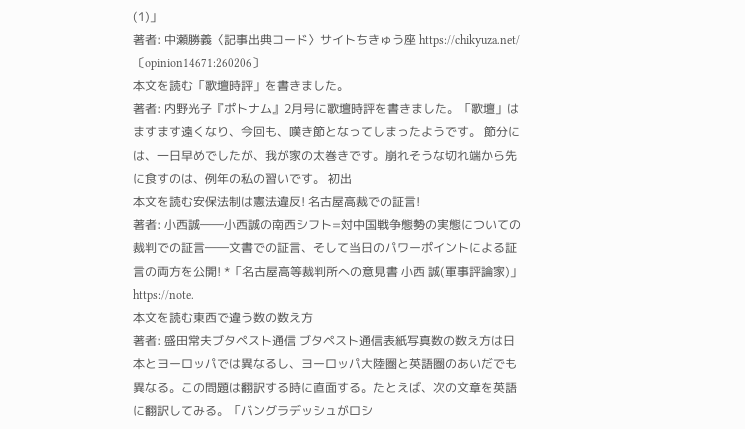(1)」
著者: 中瀬勝義〈記事出典コード〉サイトちきゅう座 https://chikyuza.net/〔opinion14671:260206〕
本文を読む「歌壇時評」を書きました。
著者: 内野光子『ポトナム』2月号に歌壇時評を書きました。「歌壇」はますます遠くなり、今回も、嘆き節となってしまったようです。 節分には、一日早めでしたが、我が家の太巻きです。崩れそうな切れ端から先に食すのは、例年の私の習いです。 初出
本文を読む安保法制は憲法違反! 名古屋高裁での証言!
著者: 小西誠――小西誠の南西シフト=対中国戦争態勢の実態についての裁判での証言――文書での証言、そして当日のパワーポイントによる証言の両方を公開! *「名古屋高等裁判所への意見書 小西 誠(軍事評論家)」 https://note.
本文を読む東西で違う数の数え方
著者: 盛田常夫ブタペスト通信 ブタペスト通信表紙写真数の数え方は日本とヨーロッパでは異なるし、ヨーロッパ大陸圏と英語圏のあいだでも異なる。この問題は翻訳する時に直面する。たとえば、次の文章を英語に翻訳してみる。「バングラデッシュがロシ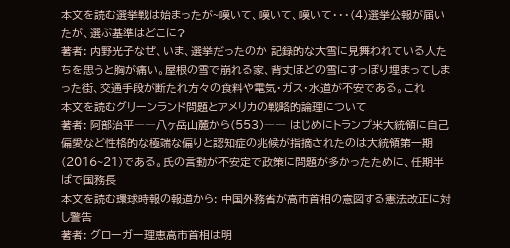本文を読む選挙戦は始まったが~嘆いて、嘆いて、嘆いて・・・(4)選挙公報が届いたが、選ぶ基準はどこに?
著者: 内野光子なぜ、いま、選挙だったのか 記録的な大雪に見舞われている人たちを思うと胸が痛い。屋根の雪で崩れる家、背丈ほどの雪にすっぽり埋まってしまった街、交通手段が断たれ方々の食料や電気・ガス・水道が不安である。これ
本文を読むグリーンランド問題とアメリカの戦略的論理について
著者: 阿部治平――八ヶ岳山麓から(553)―― はじめにトランプ米大統領に自己偏愛など性格的な極端な偏りと認知症の兆候が指摘されたのは大統領第一期(2016~21)である。氏の言動が不安定で政策に問題が多かったために、任期半ばで国務長
本文を読む環球時報の報道から: 中国外務省が高市首相の意図する憲法改正に対し警告
著者: グローガー理恵高市首相は明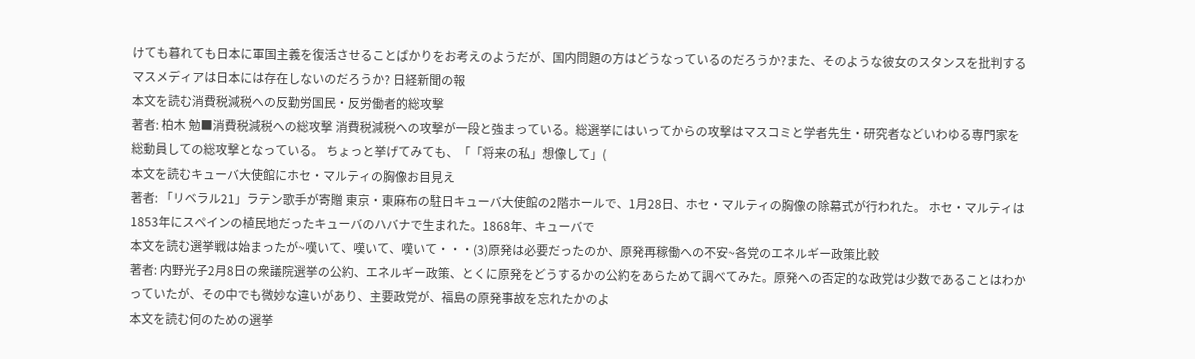けても暮れても日本に軍国主義を復活させることばかりをお考えのようだが、国内問題の方はどうなっているのだろうか?また、そのような彼女のスタンスを批判するマスメディアは日本には存在しないのだろうか? 日経新聞の報
本文を読む消費税減税への反勤労国民・反労働者的総攻撃
著者: 柏木 勉■消費税減税への総攻撃 消費税減税への攻撃が一段と強まっている。総選挙にはいってからの攻撃はマスコミと学者先生・研究者などいわゆる専門家を総動員しての総攻撃となっている。 ちょっと挙げてみても、「「将来の私」想像して」(
本文を読むキューバ大使館にホセ・マルティの胸像お目見え
著者: 「リベラル21」ラテン歌手が寄贈 東京・東麻布の駐日キューバ大使館の2階ホールで、1月28日、ホセ・マルティの胸像の除幕式が行われた。 ホセ・マルティは1853年にスペインの植民地だったキューバのハバナで生まれた。1868年、キューバで
本文を読む選挙戦は始まったが~嘆いて、嘆いて、嘆いて・・・(3)原発は必要だったのか、原発再稼働への不安~各党のエネルギー政策比較
著者: 内野光子2月8日の衆議院選挙の公約、エネルギー政策、とくに原発をどうするかの公約をあらためて調べてみた。原発への否定的な政党は少数であることはわかっていたが、その中でも微妙な違いがあり、主要政党が、福島の原発事故を忘れたかのよ
本文を読む何のための選挙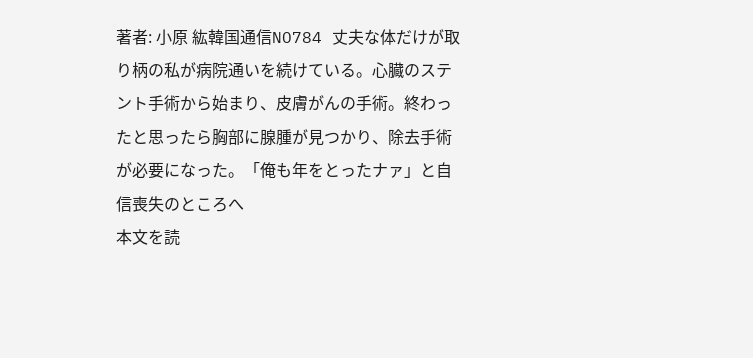著者: 小原 紘韓国通信NO784 丈夫な体だけが取り柄の私が病院通いを続けている。心臓のステント手術から始まり、皮膚がんの手術。終わったと思ったら胸部に腺腫が見つかり、除去手術が必要になった。「俺も年をとったナァ」と自信喪失のところへ
本文を読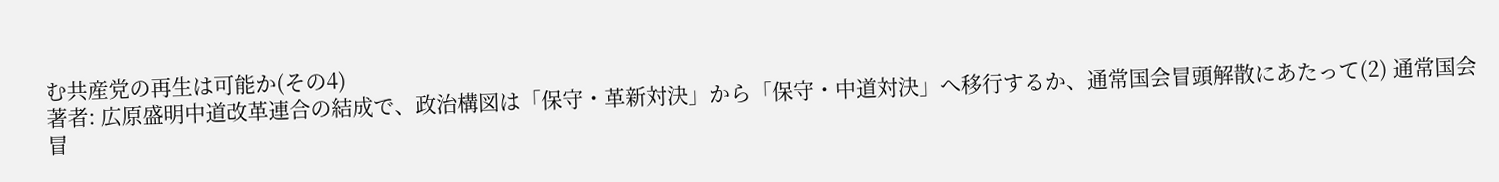む共産党の再生は可能か(その4)
著者: 広原盛明中道改革連合の結成で、政治構図は「保守・革新対決」から「保守・中道対決」へ移行するか、通常国会冒頭解散にあたって(2) 通常国会冒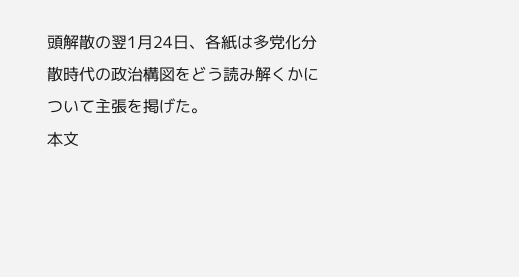頭解散の翌1月24日、各紙は多党化分散時代の政治構図をどう読み解くかについて主張を掲げた。
本文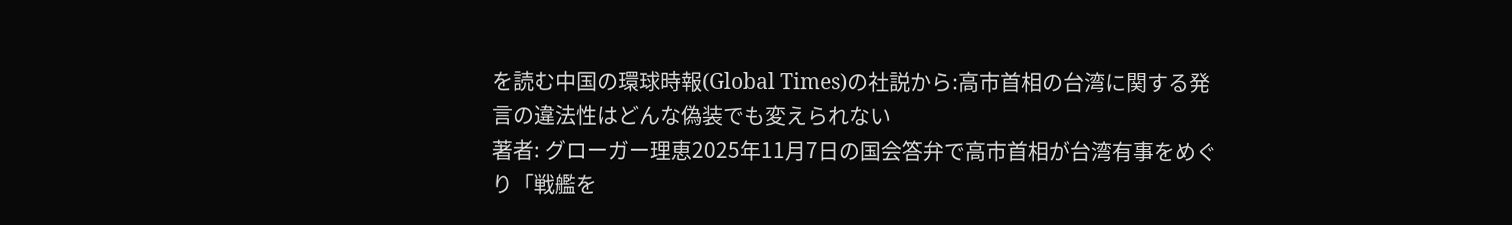を読む中国の環球時報(Global Times)の社説から:高市首相の台湾に関する発言の違法性はどんな偽装でも変えられない
著者: グローガー理恵2025年11月7日の国会答弁で高市首相が台湾有事をめぐり「戦艦を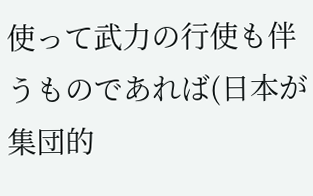使って武力の行使も伴うものであれば(日本が集団的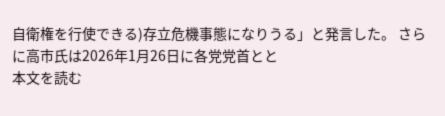自衛権を行使できる)存立危機事態になりうる」と発言した。 さらに高市氏は2026年1月26日に各党党首とと
本文を読む